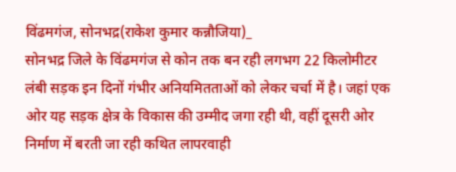विंढमगंज, सोनभद्र(राकेश कुमार कन्नौजिया)_
सोनभद्र जिले के विंढमगंज से कोन तक बन रही लगभग 22 किलोमीटर लंबी सड़क इन दिनों गंभीर अनियमितताओं को लेकर चर्चा में है। जहां एक ओर यह सड़क क्षेत्र के विकास की उम्मीद जगा रही थी, वहीं दूसरी ओर निर्माण में बरती जा रही कथित लापरवाही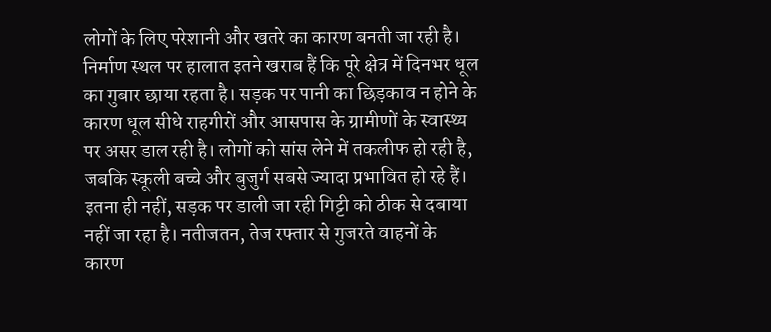लोगों के लिए परेशानी और खतरे का कारण बनती जा रही है।
निर्माण स्थल पर हालात इतने खराब हैं कि पूरे क्षेत्र में दिनभर धूल का गुबार छाया रहता है। सड़क पर पानी का छिड़काव न होने के कारण धूल सीधे राहगीरों और आसपास के ग्रामीणों के स्वास्थ्य पर असर डाल रही है। लोगों को सांस लेने में तकलीफ हो रही है, जबकि स्कूली बच्चे और बुजुर्ग सबसे ज्यादा प्रभावित हो रहे हैं।
इतना ही नहीं, सड़क पर डाली जा रही गिट्टी को ठीक से दबाया नहीं जा रहा है। नतीजतन, तेज रफ्तार से गुजरते वाहनों के कारण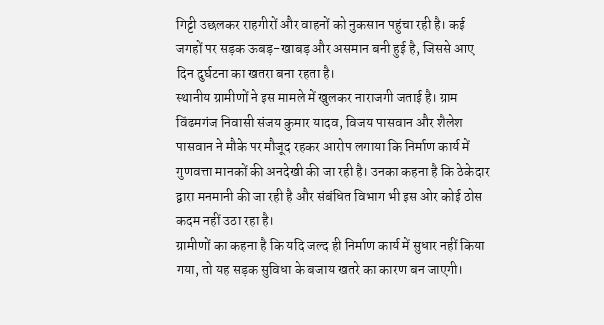गिट्टी उछलकर राहगीरों और वाहनों को नुकसान पहुंचा रही है। कई जगहों पर सड़क ऊबड़-खाबड़ और असमान बनी हुई है, जिससे आए दिन दुर्घटना का खतरा बना रहता है।
स्थानीय ग्रामीणों ने इस मामले में खुलकर नाराजगी जताई है। ग्राम विंढमगंज निवासी संजय कुमार यादव, विजय पासवान और शैलेश पासवान ने मौके पर मौजूद रहकर आरोप लगाया कि निर्माण कार्य में गुणवत्ता मानकों की अनदेखी की जा रही है। उनका कहना है कि ठेकेदार द्वारा मनमानी की जा रही है और संबंधित विभाग भी इस ओर कोई ठोस कदम नहीं उठा रहा है।
ग्रामीणों का कहना है कि यदि जल्द ही निर्माण कार्य में सुधार नहीं किया गया, तो यह सड़क सुविधा के बजाय खतरे का कारण बन जाएगी।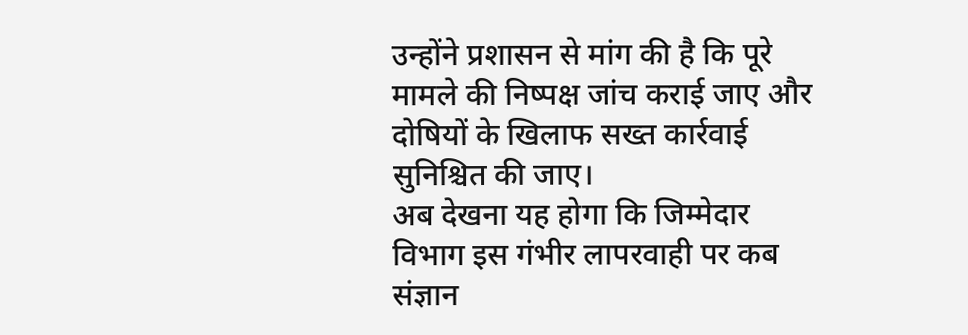उन्होंने प्रशासन से मांग की है कि पूरे मामले की निष्पक्ष जांच कराई जाए और दोषियों के खिलाफ सख्त कार्रवाई सुनिश्चित की जाए।
अब देखना यह होगा कि जिम्मेदार विभाग इस गंभीर लापरवाही पर कब संज्ञान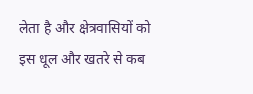लेता है और क्षेत्रवासियों को इस धूल और खतरे से कब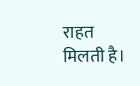राहत मिलती है।